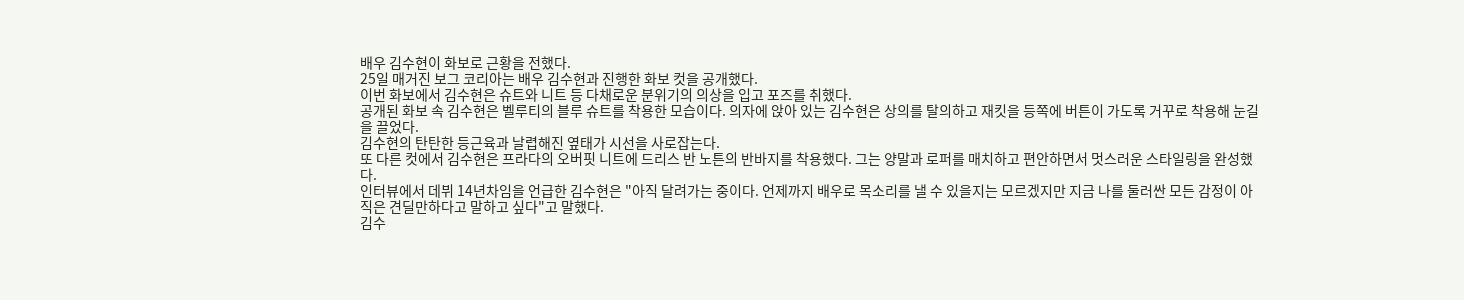배우 김수현이 화보로 근황을 전했다.
25일 매거진 보그 코리아는 배우 김수현과 진행한 화보 컷을 공개했다.
이번 화보에서 김수현은 슈트와 니트 등 다채로운 분위기의 의상을 입고 포즈를 취했다.
공개된 화보 속 김수현은 벨루티의 블루 슈트를 착용한 모습이다. 의자에 앉아 있는 김수현은 상의를 탈의하고 재킷을 등쪽에 버튼이 가도록 거꾸로 착용해 눈길을 끌었다.
김수현의 탄탄한 등근육과 날렵해진 옆태가 시선을 사로잡는다.
또 다른 컷에서 김수현은 프라다의 오버핏 니트에 드리스 반 노튼의 반바지를 착용했다. 그는 양말과 로퍼를 매치하고 편안하면서 멋스러운 스타일링을 완성했다.
인터뷰에서 데뷔 14년차임을 언급한 김수현은 "아직 달려가는 중이다. 언제까지 배우로 목소리를 낼 수 있을지는 모르겠지만 지금 나를 둘러싼 모든 감정이 아직은 견딜만하다고 말하고 싶다"고 말했다.
김수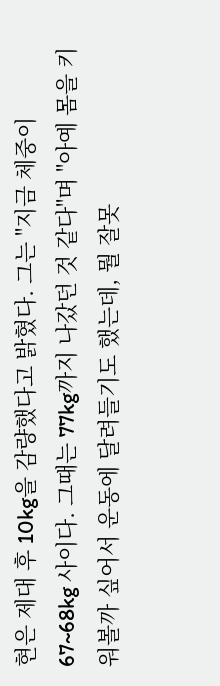현은 제대 후 10kg을 감량했다고 밝혔다. 그는 "지금 체중이 67~68kg 사이다. 그때는 77kg까지 나갔던 것 같다"며 "아예 몸을 키워볼까 싶어서 운동에 달려들기도 했는데, 뭘 잘못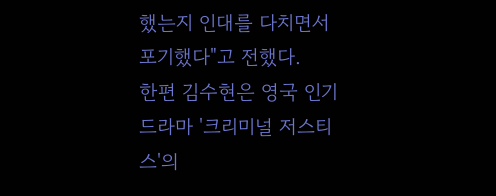했는지 인대를 다치면서 포기했다"고 전했다.
한편 김수현은 영국 인기 드라마 '크리미널 저스티스'의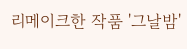리메이크한 작품 '그날밤'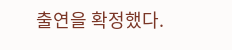출연을 확정했다.